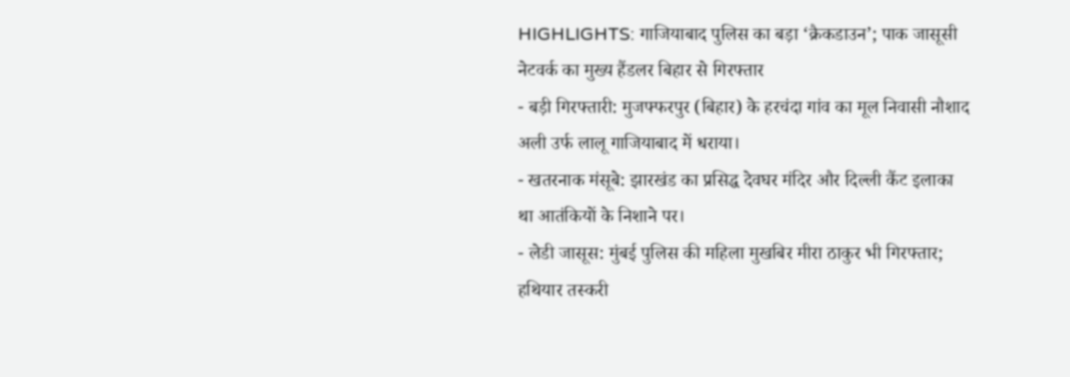HIGHLIGHTS: गाजियाबाद पुलिस का बड़ा ‘क्रैकडाउन’; पाक जासूसी नेटवर्क का मुख्य हैंडलर बिहार से गिरफ्तार
- बड़ी गिरफ्तारी: मुजफ्फरपुर (बिहार) के हरचंदा गांव का मूल निवासी नौशाद अली उर्फ लालू गाजियाबाद में धराया।
- खतरनाक मंसूबे: झारखंड का प्रसिद्ध देवघर मंदिर और दिल्ली कैंट इलाका था आतंकियों के निशाने पर।
- लेडी जासूस: मुंबई पुलिस की महिला मुखबिर मीरा ठाकुर भी गिरफ्तार; हथियार तस्करी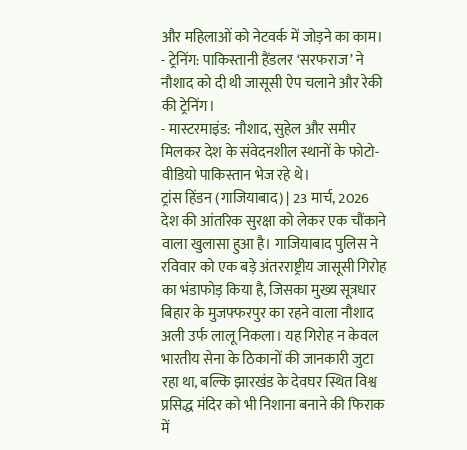और महिलाओं को नेटवर्क में जोड़ने का काम।
- ट्रेनिंग: पाकिस्तानी हैंडलर ‘सरफराज’ ने नौशाद को दी थी जासूसी ऐप चलाने और रेकी की ट्रेनिंग।
- मास्टरमाइंड: नौशाद, सुहेल और समीर मिलकर देश के संवेदनशील स्थानों के फोटो-वीडियो पाकिस्तान भेज रहे थे।
ट्रांस हिंडन (गाजियाबाद) | 23 मार्च, 2026
देश की आंतरिक सुरक्षा को लेकर एक चौंकाने वाला खुलासा हुआ है। गाजियाबाद पुलिस ने रविवार को एक बड़े अंतरराष्ट्रीय जासूसी गिरोह का भंडाफोड़ किया है, जिसका मुख्य सूत्रधार बिहार के मुजफ्फरपुर का रहने वाला नौशाद अली उर्फ लालू निकला। यह गिरोह न केवल भारतीय सेना के ठिकानों की जानकारी जुटा रहा था, बल्कि झारखंड के देवघर स्थित विश्व प्रसिद्ध मंदिर को भी निशाना बनाने की फिराक में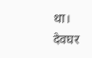था।
देवघर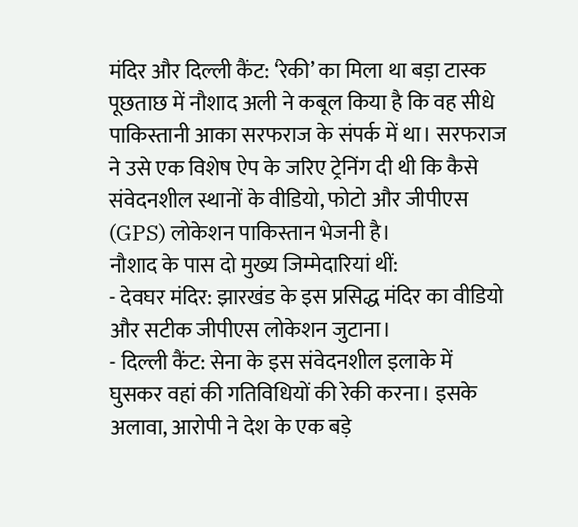मंदिर और दिल्ली कैंट: ‘रेकी’ का मिला था बड़ा टास्क
पूछताछ में नौशाद अली ने कबूल किया है कि वह सीधे पाकिस्तानी आका सरफराज के संपर्क में था। सरफराज ने उसे एक विशेष ऐप के जरिए ट्रेनिंग दी थी कि कैसे संवेदनशील स्थानों के वीडियो, फोटो और जीपीएस (GPS) लोकेशन पाकिस्तान भेजनी है।
नौशाद के पास दो मुख्य जिम्मेदारियां थीं:
- देवघर मंदिर: झारखंड के इस प्रसिद्ध मंदिर का वीडियो और सटीक जीपीएस लोकेशन जुटाना।
- दिल्ली कैंट: सेना के इस संवेदनशील इलाके में घुसकर वहां की गतिविधियों की रेकी करना। इसके अलावा, आरोपी ने देश के एक बड़े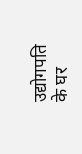उद्योगपति के घर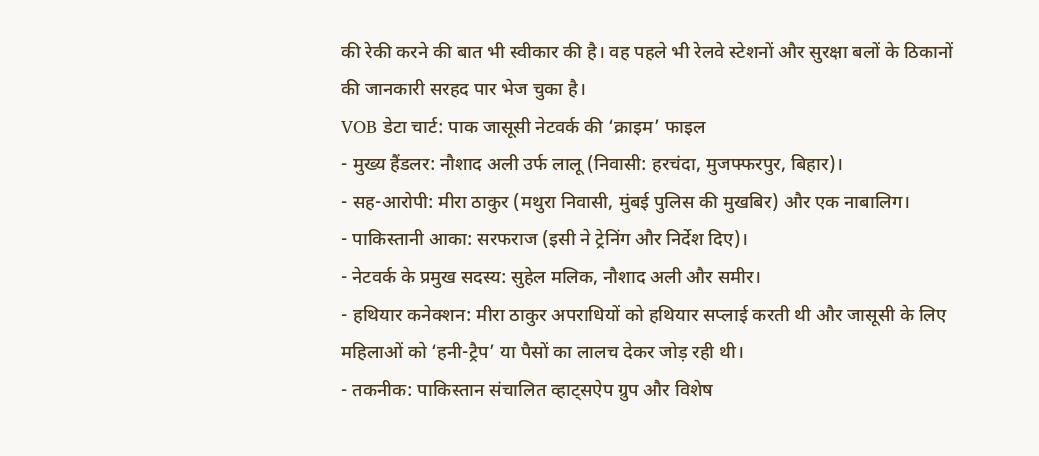की रेकी करने की बात भी स्वीकार की है। वह पहले भी रेलवे स्टेशनों और सुरक्षा बलों के ठिकानों की जानकारी सरहद पार भेज चुका है।
VOB डेटा चार्ट: पाक जासूसी नेटवर्क की ‘क्राइम’ फाइल
- मुख्य हैंडलर: नौशाद अली उर्फ लालू (निवासी: हरचंदा, मुजफ्फरपुर, बिहार)।
- सह-आरोपी: मीरा ठाकुर (मथुरा निवासी, मुंबई पुलिस की मुखबिर) और एक नाबालिग।
- पाकिस्तानी आका: सरफराज (इसी ने ट्रेनिंग और निर्देश दिए)।
- नेटवर्क के प्रमुख सदस्य: सुहेल मलिक, नौशाद अली और समीर।
- हथियार कनेक्शन: मीरा ठाकुर अपराधियों को हथियार सप्लाई करती थी और जासूसी के लिए महिलाओं को ‘हनी-ट्रैप’ या पैसों का लालच देकर जोड़ रही थी।
- तकनीक: पाकिस्तान संचालित व्हाट्सऐप ग्रुप और विशेष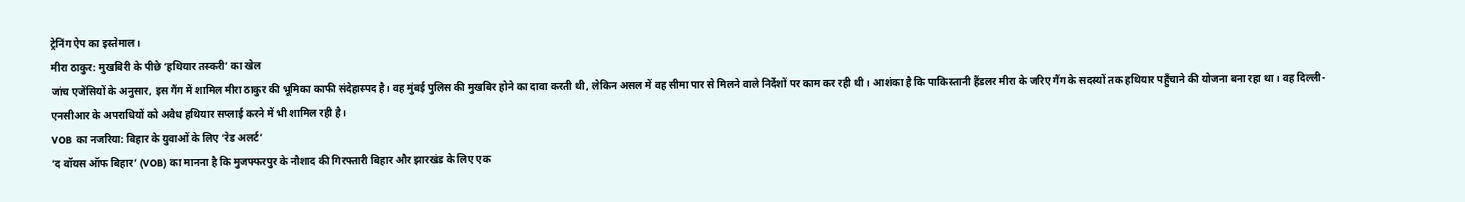ट्रेनिंग ऐप का इस्तेमाल।
मीरा ठाकुर: मुखबिरी के पीछे ‘हथियार तस्करी’ का खेल
जांच एजेंसियों के अनुसार, इस गैंग में शामिल मीरा ठाकुर की भूमिका काफी संदेहास्पद है। वह मुंबई पुलिस की मुखबिर होने का दावा करती थी, लेकिन असल में वह सीमा पार से मिलने वाले निर्देशों पर काम कर रही थी। आशंका है कि पाकिस्तानी हैंडलर मीरा के जरिए गैंग के सदस्यों तक हथियार पहुँचाने की योजना बना रहा था। वह दिल्ली-एनसीआर के अपराधियों को अवैध हथियार सप्लाई करने में भी शामिल रही है।
VOB का नजरिया: बिहार के युवाओं के लिए ‘रेड अलर्ट’
’द वॉयस ऑफ बिहार’ (VOB) का मानना है कि मुजफ्फरपुर के नौशाद की गिरफ्तारी बिहार और झारखंड के लिए एक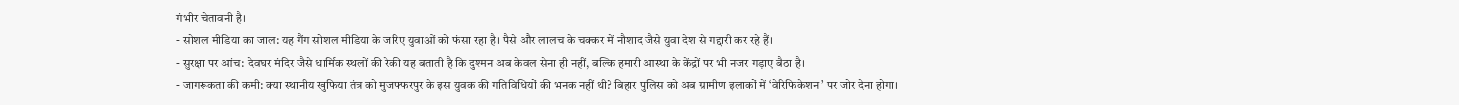गंभीर चेतावनी है।
- सोशल मीडिया का जाल: यह गैंग सोशल मीडिया के जरिए युवाओं को फंसा रहा है। पैसे और लालच के चक्कर में नौशाद जैसे युवा देश से गद्दारी कर रहे हैं।
- सुरक्षा पर आंच: देवघर मंदिर जैसे धार्मिक स्थलों की रेकी यह बताती है कि दुश्मन अब केवल सेना ही नहीं, बल्कि हमारी आस्था के केंद्रों पर भी नजर गड़ाए बैठा है।
- जागरूकता की कमी: क्या स्थानीय खुफिया तंत्र को मुजफ्फरपुर के इस युवक की गतिविधियों की भनक नहीं थी? बिहार पुलिस को अब ग्रामीण इलाकों में ‘वेरिफिकेशन’ पर जोर देना होगा।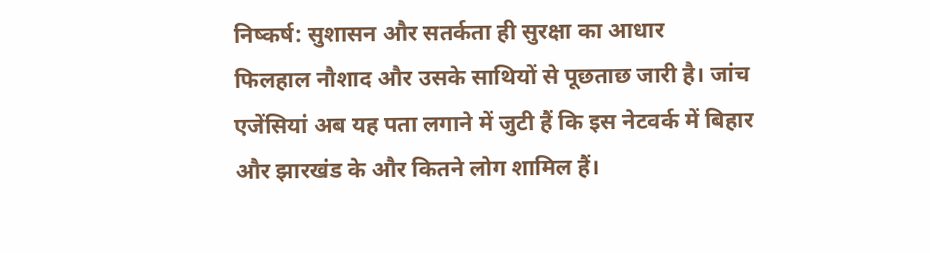निष्कर्ष: सुशासन और सतर्कता ही सुरक्षा का आधार
फिलहाल नौशाद और उसके साथियों से पूछताछ जारी है। जांच एजेंसियां अब यह पता लगाने में जुटी हैं कि इस नेटवर्क में बिहार और झारखंड के और कितने लोग शामिल हैं।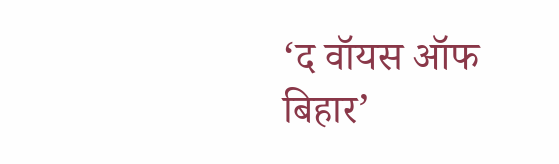‘द वॉयस ऑफ बिहार’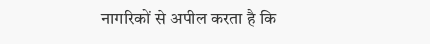नागरिकों से अपील करता है कि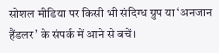सोशल मीडिया पर किसी भी संदिग्ध ग्रुप या ‘अनजान हैंडलर’ के संपर्क में आने से बचें।